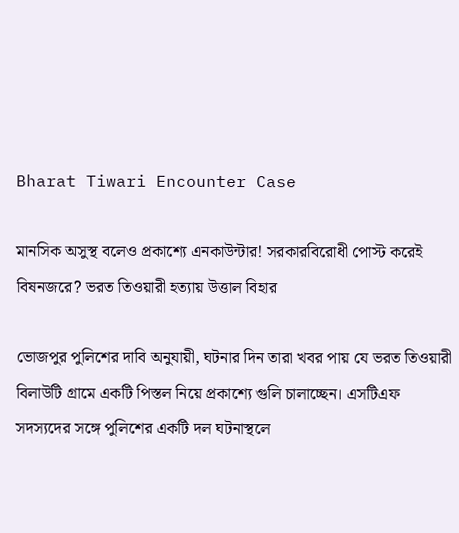Bharat Tiwari Encounter Case

মানসিক অসুস্থ বলেও প্রকাশ্যে এনকাউন্টার! সরকারবিরোধী পোস্ট করেই বিষনজরে? ভরত তিওয়ারী হত্যায় উত্তাল বিহার

ভোজপুর পুলিশের দাবি অনুযায়ী, ঘটনার দিন তারা খবর পায় যে ভরত তিওয়ারী বিলাউটি গ্রামে একটি পিস্তল নিয়ে প্রকাশ্যে গুলি চালাচ্ছেন। এসটিএফ সদস্যদের সঙ্গে পুলিশের একটি দল ঘটনাস্থলে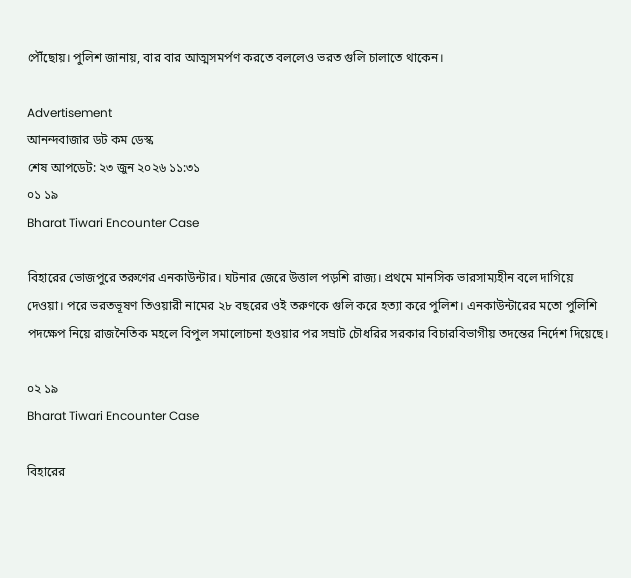পৌঁছোয়। পুলিশ জানায়, বার বার আত্মসমর্পণ করতে বললেও ভরত গুলি চালাতে থাকেন।

Advertisement
আনন্দবাজার ডট কম ডেস্ক
শেষ আপডেট: ২৩ জুন ২০২৬ ১১:৩১
০১ ১৯
Bharat Tiwari Encounter Case

বিহারের ভোজপুরে তরুণের এনকাউন্টার। ঘটনার জেরে উত্তাল পড়শি রাজ্য। প্রথমে মানসিক ভারসাম্যহীন বলে দাগিয়ে দেওয়া। পরে ভরতভূষণ তিওয়ারী নামের ২৮ বছরের ওই তরুণকে গুলি করে হত্যা করে পুলিশ। এনকাউন্টারের মতো পুলিশি পদক্ষেপ নিয়ে রাজনৈতিক মহলে বিপুল সমালোচনা হওয়ার পর সম্রাট চৌধরির সরকার বিচারবিভাগীয় তদন্তের নির্দেশ দিয়েছে।

০২ ১৯
Bharat Tiwari Encounter Case

বিহারের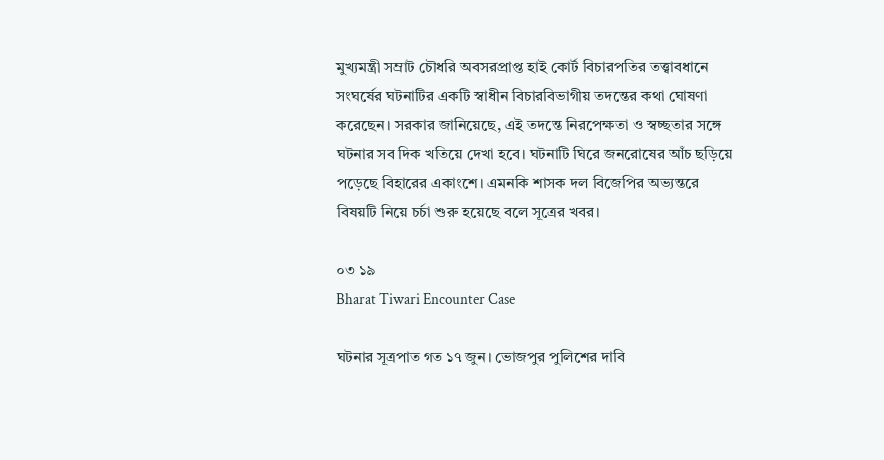মুখ্যমন্ত্রী সম্রাট চৌধরি অবসরপ্রাপ্ত হাই কোর্ট বিচারপতির তত্ত্বাবধানে সংঘর্ষের ঘটনাটির একটি স্বাধীন বিচারবিভাগীয় তদন্তের কথা ঘোষণা করেছেন। সরকার জানিয়েছে, এই তদন্তে নিরপেক্ষতা ও স্বচ্ছতার সঙ্গে ঘটনার সব দিক খতিয়ে দেখা হবে। ঘটনাটি ঘিরে জনরোষের আঁচ ছড়িয়ে পড়েছে বিহারের একাংশে। এমনকি শাসক দল বিজেপির অভ্যন্তরে বিষয়টি নিয়ে চর্চা শুরু হয়েছে বলে সূত্রের খবর।

০৩ ১৯
Bharat Tiwari Encounter Case

ঘটনার সূত্রপাত গত ১৭ জুন। ভোজপুর পুলিশের দাবি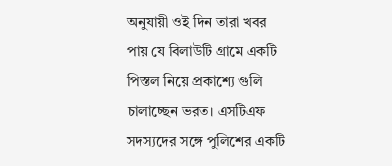অনুযায়ী ওই দিন তারা খবর পায় যে বিলাউটি গ্রামে একটি পিস্তল নিয়ে প্রকাশ্যে গুলি চালাচ্ছেন ভরত। এসটিএফ সদস্যদের সঙ্গে পুলিশের একটি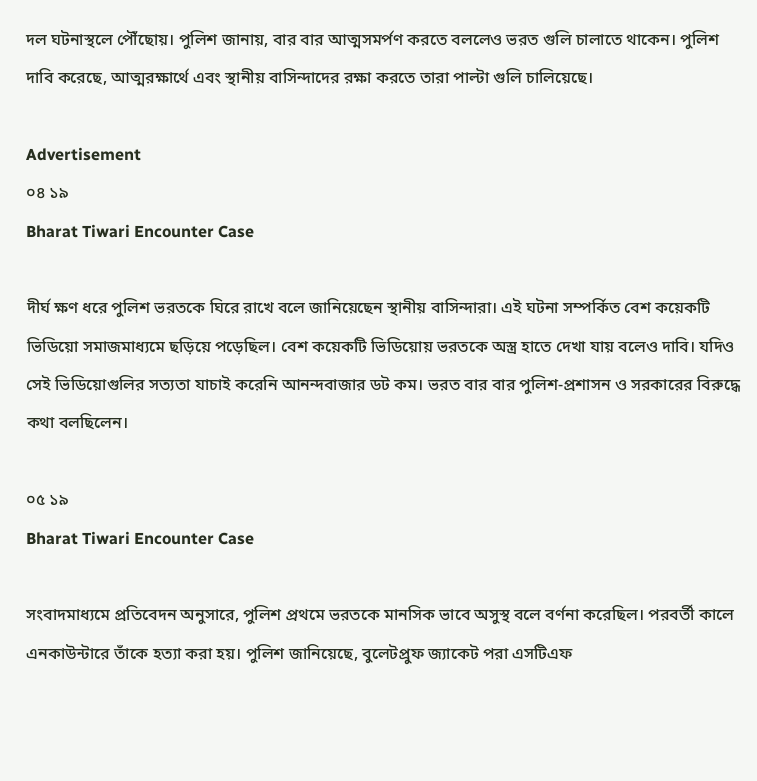দল ঘটনাস্থলে পৌঁছোয়। পুলিশ জানায়, বার বার আত্মসমর্পণ করতে বললেও ভরত গুলি চালাতে থাকেন। পুলিশ দাবি করেছে, আত্মরক্ষার্থে এবং স্থানীয় বাসিন্দাদের রক্ষা করতে তারা পাল্টা গুলি চালিয়েছে।

Advertisement
০৪ ১৯
Bharat Tiwari Encounter Case

দীর্ঘ ক্ষণ ধরে পুলিশ ভরতকে ঘিরে রাখে বলে জানিয়েছেন স্থানীয় বাসিন্দারা। এই ঘটনা সম্পর্কিত বেশ কয়েকটি ভিডিয়ো সমাজমাধ্যমে ছড়িয়ে পড়েছিল। বেশ কয়েকটি ভিডিয়োয় ভরতকে অস্ত্র হাতে দেখা যায় বলেও দাবি। যদিও সেই ভিডিয়োগুলির সত্যতা যাচাই করেনি আনন্দবাজার ডট কম। ভরত বার বার পুলিশ-প্রশাসন ও সরকারের বিরুদ্ধে কথা বলছিলেন।

০৫ ১৯
Bharat Tiwari Encounter Case

সংবাদমাধ্যমে প্রতিবেদন অনুসারে, পুলিশ প্রথমে ভরতকে মানসিক ভাবে অসুস্থ বলে বর্ণনা করেছিল। পরবর্তী কালে এনকাউন্টারে তাঁকে হত্যা করা হয়। পুলিশ জানিয়েছে, বুলেটপ্রুফ জ্যাকেট পরা এসটিএফ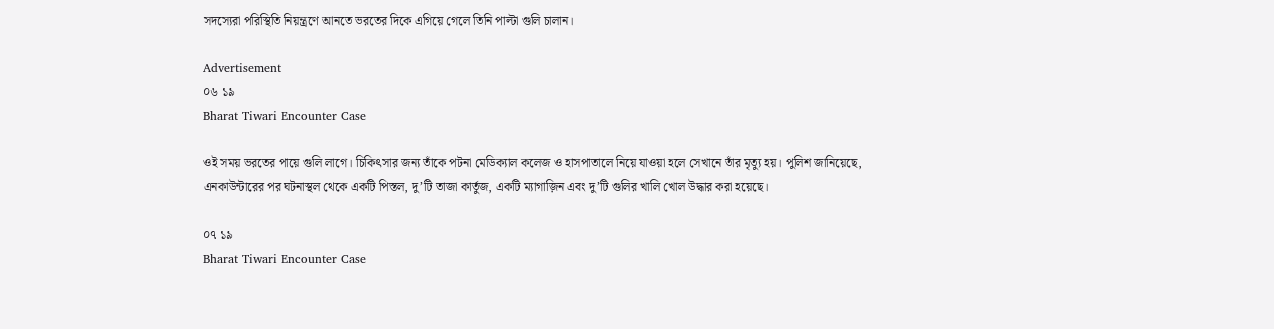সদস্যেরা পরিস্থিতি নিয়ন্ত্রণে আনতে ভরতের দিকে এগিয়ে গেলে তিনি পাল্টা গুলি চালান।

Advertisement
০৬ ১৯
Bharat Tiwari Encounter Case

ওই সময় ভরতের পায়ে গুলি লাগে। চিকিৎসার জন্য তাঁকে পটনা মেডিক্যাল কলেজ ও হাসপাতালে নিয়ে যাওয়া হলে সেখানে তাঁর মৃত্যু হয়। পুলিশ জানিয়েছে, এনকাউন্টারের পর ঘটনাস্থল থেকে একটি পিস্তল, দু’টি তাজা কার্তুজ, একটি ম্যাগাজ়িন এবং দু’টি গুলির খালি খোল উদ্ধার করা হয়েছে।

০৭ ১৯
Bharat Tiwari Encounter Case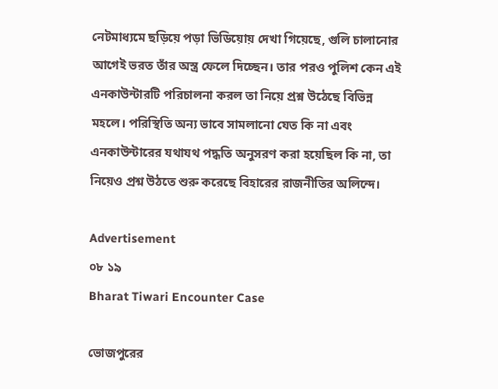নেটমাধ্যমে ছড়িয়ে পড়া ভিডিয়োয় দেখা গিয়েছে, গুলি চালানোর আগেই ভরত তাঁর অস্ত্র ফেলে দিচ্ছেন। তার পরও পুলিশ কেন এই এনকাউন্টারটি পরিচালনা করল তা নিয়ে প্রশ্ন উঠেছে বিভিন্ন মহলে। পরিস্থিতি অন্য ভাবে সামলানো যেত কি না এবং এনকাউন্টারের যথাযথ পদ্ধতি অনুসরণ করা হয়েছিল কি না, তা নিয়েও প্রশ্ন উঠতে শুরু করেছে বিহারের রাজনীতির অলিন্দে।

Advertisement
০৮ ১৯
Bharat Tiwari Encounter Case

ভোজপুরের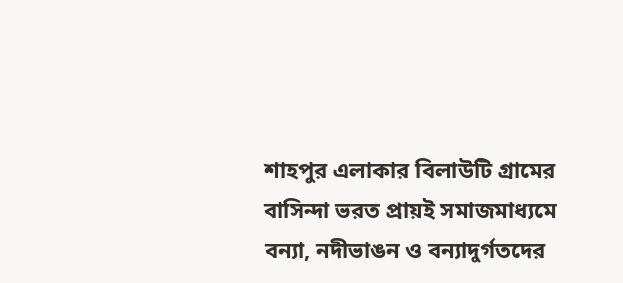শাহপুর এলাকার বিলাউটি গ্রামের বাসিন্দা ভরত প্রায়ই সমাজমাধ্যমে বন্যা, নদীভাঙন ও বন্যাদুর্গতদের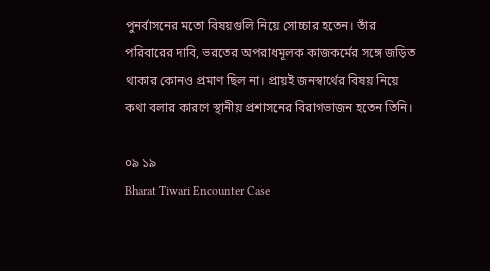পুনর্বাসনের মতো বিষয়গুলি নিয়ে সোচ্চার হতেন। তাঁর পরিবারের দাবি, ভরতের অপরাধমূলক কাজকর্মের সঙ্গে জড়িত থাকার কোনও প্রমাণ ছিল না। প্রায়ই জনস্বার্থের বিষয় নিয়ে কথা বলার কারণে স্থানীয় প্রশাসনের বিরাগভাজন হতেন তিনি।

০৯ ১৯
Bharat Tiwari Encounter Case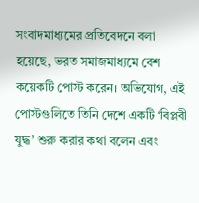সংবাদমাধ্যমের প্রতিবেদনে বলা হয়েছে, ভরত সমাজমাধ্যমে বেশ কয়েকটি পোস্ট করেন। অভিযোগ, এই পোস্টগুলিতে তিনি দেশে একটি ‘বিপ্লবী যুদ্ধ’ শুরু করার কথা বলেন এবং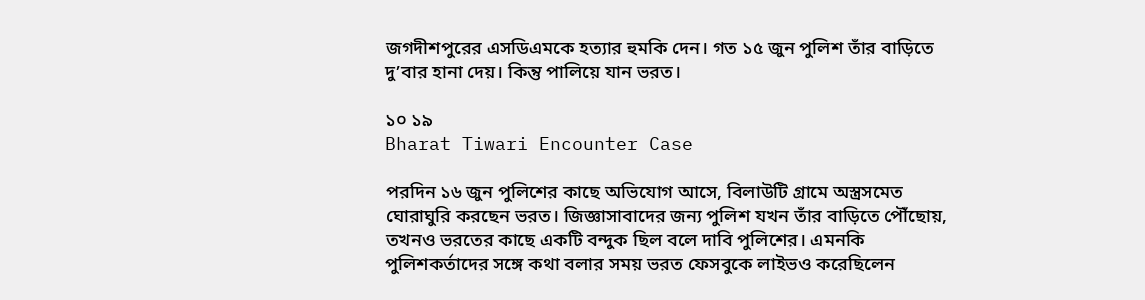জগদীশপুরের এসডিএমকে হত্যার হুমকি দেন। গত ১৫ জুন পুলিশ তাঁর বাড়িতে দু’বার হানা দেয়। কিন্তু পালিয়ে যান ভরত।

১০ ১৯
Bharat Tiwari Encounter Case

পরদিন ১৬ জুন পুলিশের কাছে অভিযোগ আসে, বিলাউটি গ্রামে অস্ত্রসমেত ঘোরাঘুরি করছেন ভরত। জিজ্ঞাসাবাদের জন্য পুলিশ যখন তাঁর বাড়িতে পৌঁছোয়, তখনও ভরতের কাছে একটি বন্দুক ছিল বলে দাবি পুলিশের। এমনকি পুলিশকর্তাদের সঙ্গে কথা বলার সময় ভরত ফেসবুকে লাইভও করেছিলেন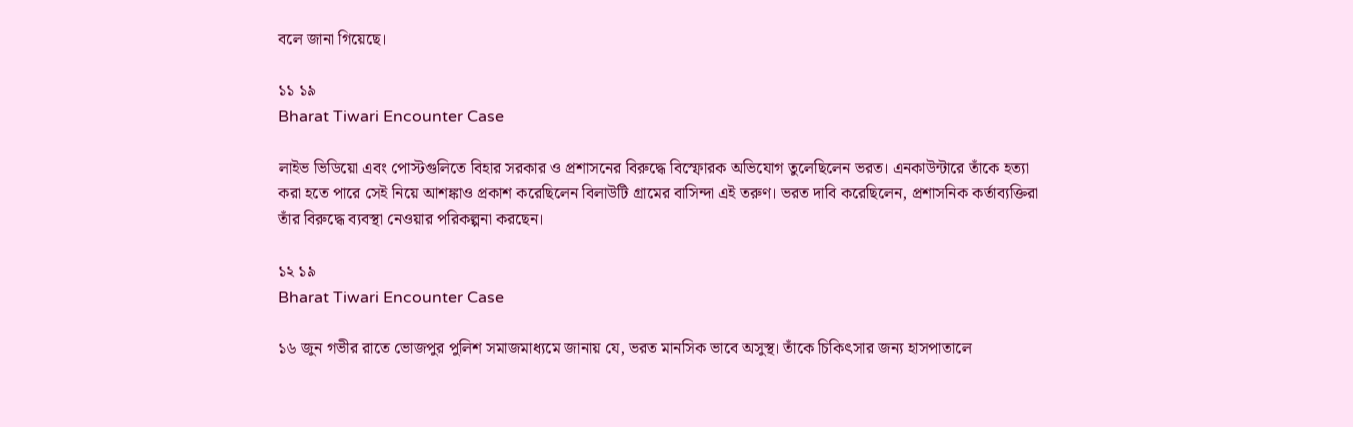বলে জানা গিয়েছে।

১১ ১৯
Bharat Tiwari Encounter Case

লাইভ ভিডিয়ো এবং পোস্টগুলিতে বিহার সরকার ও প্রশাসনের বিরুদ্ধে বিস্ফোরক অভিযোগ তুলেছিলেন ভরত। এনকাউন্টারে তাঁকে হত্যা করা হতে পারে সেই নিয়ে আশঙ্কাও প্রকাশ করেছিলেন বিলাউটি গ্রামের বাসিন্দা এই তরুণ। ভরত দাবি করেছিলেন, প্রশাসনিক কর্তাব্যক্তিরা তাঁর বিরুদ্ধে ব্যবস্থা নেওয়ার পরিকল্পনা করছেন।

১২ ১৯
Bharat Tiwari Encounter Case

১৬ জুন গভীর রাতে ভোজপুর পুলিশ সমাজমাধ্যমে জানায় যে, ভরত মানসিক ভাবে অসুস্থ। তাঁকে চিকিৎসার জন্য হাসপাতালে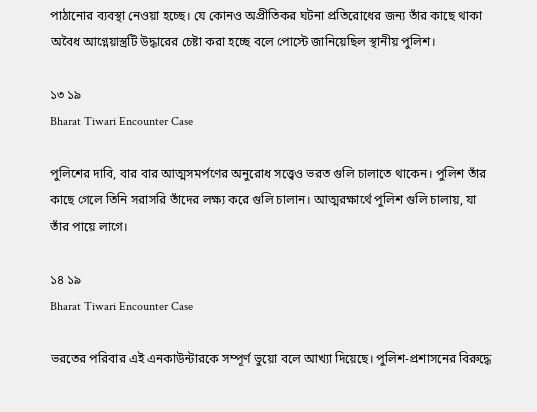পাঠানোর ব্যবস্থা নেওয়া হচ্ছে। যে কোনও অপ্রীতিকর ঘটনা প্রতিরোধের জন্য তাঁর কাছে থাকা অবৈধ আগ্নেয়াস্ত্রটি উদ্ধারের চেষ্টা করা হচ্ছে বলে পোস্টে জানিয়েছিল স্থানীয় পুলিশ।

১৩ ১৯
Bharat Tiwari Encounter Case

পুলিশের দাবি, বার বার আত্মসমর্পণের অনুরোধ সত্ত্বেও ভরত গুলি চালাতে থাকেন। পুলিশ তাঁর কাছে গেলে তিনি সরাসরি তাঁদের লক্ষ্য করে গুলি চালান। আত্মরক্ষার্থে পুলিশ গুলি চালায়, যা তাঁর পায়ে লাগে।

১৪ ১৯
Bharat Tiwari Encounter Case

ভরতের পরিবার এই এনকাউন্টারকে সম্পূর্ণ ভুয়ো বলে আখ্যা দিয়েছে। পুলিশ-প্রশাসনের বিরুদ্ধে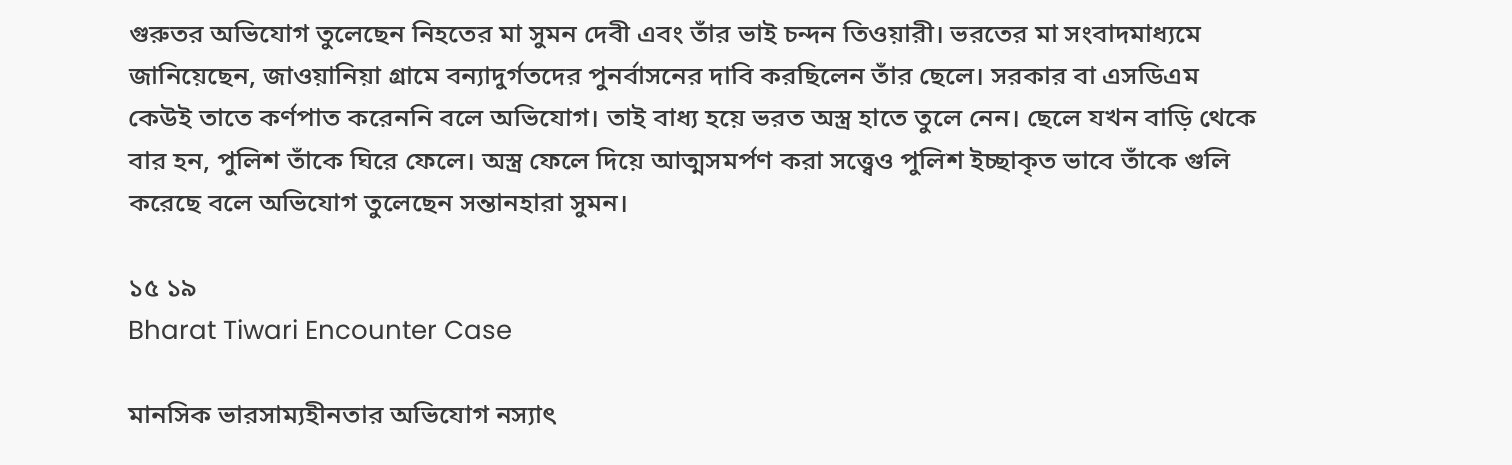গুরুতর অভিযোগ তুলেছেন নিহতের মা সুমন দেবী এবং তাঁর ভাই চন্দন তিওয়ারী। ভরতের মা সংবাদমাধ্যমে জানিয়েছেন, জাওয়ানিয়া গ্রামে বন্যাদুর্গতদের পুনর্বাসনের দাবি করছিলেন তাঁর ছেলে। সরকার বা এসডিএম কেউই তাতে কর্ণপাত করেননি বলে অভিযোগ। তাই বাধ্য হয়ে ভরত অস্ত্র হাতে তুলে নেন। ছেলে যখন বাড়ি থেকে বার হন, পুলিশ তাঁকে ঘিরে ফেলে। অস্ত্র ফেলে দিয়ে আত্মসমর্পণ করা সত্ত্বেও পুলিশ ইচ্ছাকৃত ভাবে তাঁকে গুলি করেছে বলে অভিযোগ তুলেছেন সন্তানহারা সুমন।

১৫ ১৯
Bharat Tiwari Encounter Case

মানসিক ভারসাম্যহীনতার অভিযোগ নস্যাৎ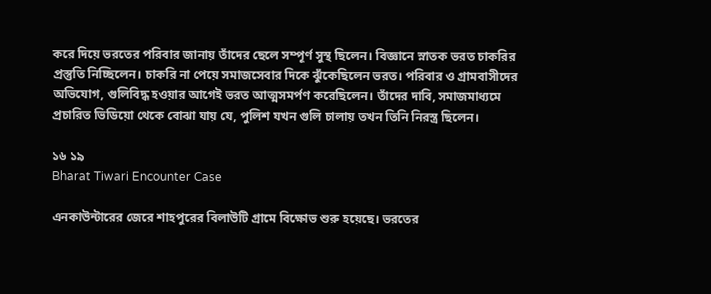করে দিয়ে ভরতের পরিবার জানায় তাঁদের ছেলে সম্পূর্ণ সুস্থ ছিলেন। বিজ্ঞানে স্নাতক ভরত চাকরির প্রস্তুতি নিচ্ছিলেন। চাকরি না পেয়ে সমাজসেবার দিকে ঝুঁকেছিলেন ভরত। পরিবার ও গ্রামবাসীদের অভিযোগ, গুলিবিদ্ধ হওয়ার আগেই ভরত আত্মসমর্পণ করেছিলেন। তাঁদের দাবি, সমাজমাধ্যমে প্রচারিত ভিডিয়ো থেকে বোঝা যায় যে, পুলিশ যখন গুলি চালায় তখন তিনি নিরস্ত্র ছিলেন।

১৬ ১৯
Bharat Tiwari Encounter Case

এনকাউন্টারের জেরে শাহপুরের বিলাউটি গ্রামে বিক্ষোভ শুরু হয়েছে। ভরতের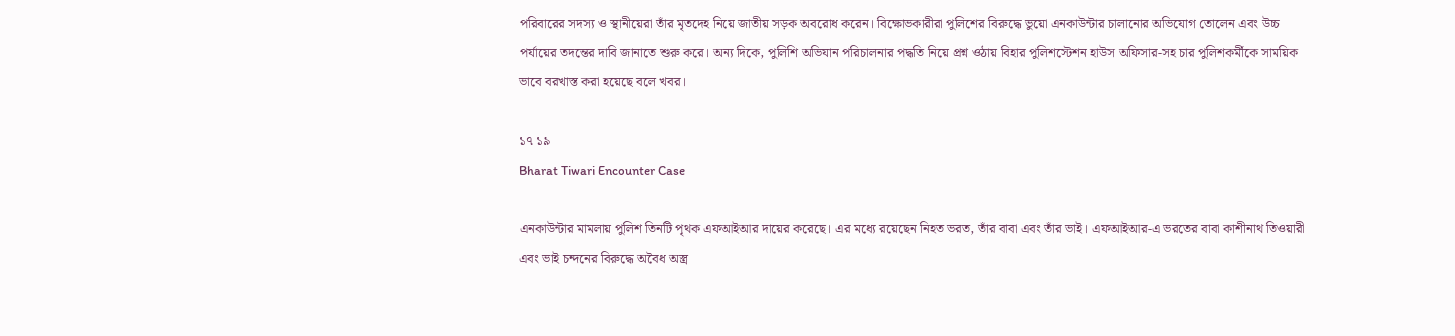পরিবারের সদস্য ও স্থানীয়েরা তাঁর মৃতদেহ নিয়ে জাতীয় সড়ক অবরোধ করেন। বিক্ষোভকারীরা পুলিশের বিরুদ্ধে ভুয়ো এনকাউন্টার চালানোর অভিযোগ তোলেন এবং উচ্চ পর্যায়ের তদন্তের দাবি জানাতে শুরু করে। অন্য দিকে, পুলিশি অভিযান পরিচালনার পদ্ধতি নিয়ে প্রশ্ন ওঠায় বিহার পুলিশস্টেশন হাউস অফিসার-সহ চার পুলিশকর্মীকে সাময়িক ভাবে বরখাস্ত করা হয়েছে বলে খবর।

১৭ ১৯
Bharat Tiwari Encounter Case

এনকাউন্টার মামলায় পুলিশ তিনটি পৃথক এফআইআর দায়ের করেছে। এর মধ্যে রয়েছেন নিহত ভরত, তাঁর বাবা এবং তাঁর ভাই। এফআইআর-এ ভরতের বাবা কাশীনাথ তিওয়ারী এবং ভাই চন্দনের বিরুদ্ধে অবৈধ অস্ত্র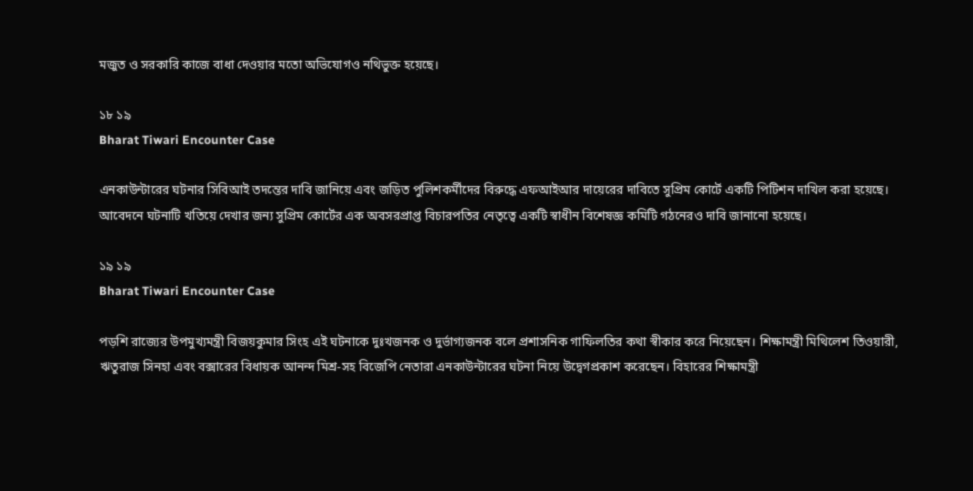মজুত ও সরকারি কাজে বাধা দেওয়ার মতো অভিযোগও নথিভুক্ত হয়েছে।

১৮ ১৯
Bharat Tiwari Encounter Case

এনকাউন্টারের ঘটনার সিবিআই তদন্তের দাবি জানিয়ে এবং জড়িত পুলিশকর্মীদের বিরুদ্ধে এফআইআর দায়েরের দাবিতে সুপ্রিম কোর্টে একটি পিটিশন দাখিল করা হয়েছে। আবেদনে ঘটনাটি খতিয়ে দেখার জন্য সুপ্রিম কোর্টের এক অবসরপ্রাপ্ত বিচারপতির নেতৃত্বে একটি স্বাধীন বিশেষজ্ঞ কমিটি গঠনেরও দাবি জানানো হয়েছে।

১৯ ১৯
Bharat Tiwari Encounter Case

পড়শি রাজ্যের উপমুখ্যমন্ত্রী বিজয়কুমার সিংহ এই ঘটনাকে দুঃখজনক ও দুর্ভাগ্যজনক বলে প্রশাসনিক গাফিলতির কথা স্বীকার করে নিয়েছেন। শিক্ষামন্ত্রী মিথিলেশ তিওয়ারী, ঋতুরাজ সিনহা এবং বক্সারের বিধায়ক আনন্দ মিশ্র-সহ বিজেপি নেতারা এনকাউন্টারের ঘটনা নিয়ে উদ্বেগপ্রকাশ করেছেন। বিহারের শিক্ষামন্ত্রী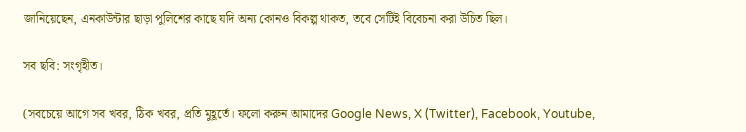জানিয়েছেন, এনকাউন্টার ছাড়া পুলিশের কাছে যদি অন্য কোনও বিকল্প থাকত, তবে সেটিই বিবেচনা করা উচিত ছিল।

সব ছবি: সংগৃহীত।

(সবচেয়ে আগে সব খবর, ঠিক খবর, প্রতি মুহূর্তে। ফলো করুন আমাদের Google News, X (Twitter), Facebook, Youtube,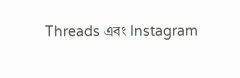Threads এবং Instagram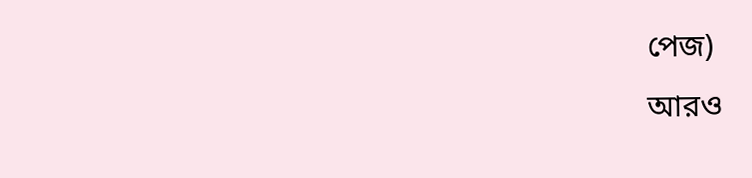পেজ)
আরও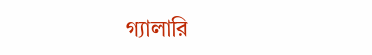গ্যালারি